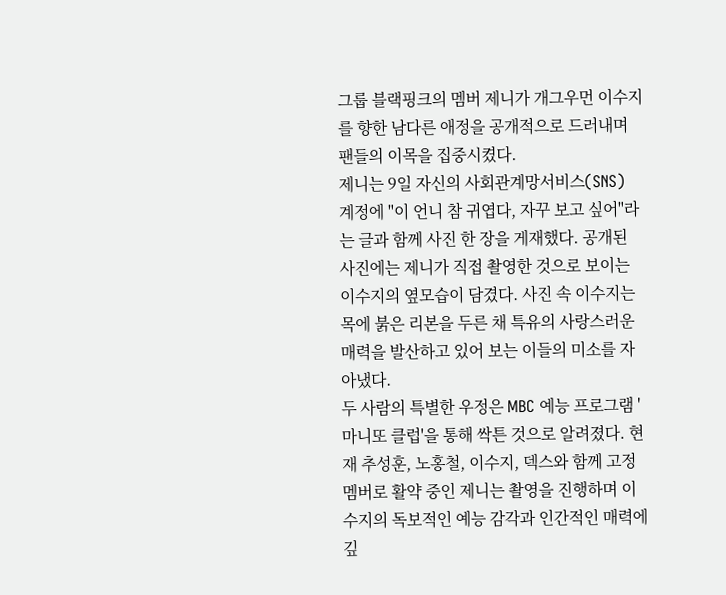그룹 블랙핑크의 멤버 제니가 개그우먼 이수지를 향한 남다른 애정을 공개적으로 드러내며 팬들의 이목을 집중시켰다.
제니는 9일 자신의 사회관계망서비스(SNS) 계정에 "이 언니 참 귀엽다, 자꾸 보고 싶어"라는 글과 함께 사진 한 장을 게재했다. 공개된 사진에는 제니가 직접 촬영한 것으로 보이는 이수지의 옆모습이 담겼다. 사진 속 이수지는 목에 붉은 리본을 두른 채 특유의 사랑스러운 매력을 발산하고 있어 보는 이들의 미소를 자아냈다.
두 사람의 특별한 우정은 MBC 예능 프로그램 '마니또 클럽'을 통해 싹튼 것으로 알려졌다. 현재 추성훈, 노홍철, 이수지, 덱스와 함께 고정 멤버로 활약 중인 제니는 촬영을 진행하며 이수지의 독보적인 예능 감각과 인간적인 매력에 깊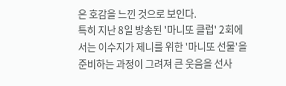은 호감을 느낀 것으로 보인다.
특히 지난 8일 방송된 '마니또 클럽' 2회에서는 이수지가 제니를 위한 '마니또 선물'을 준비하는 과정이 그려져 큰 웃음을 선사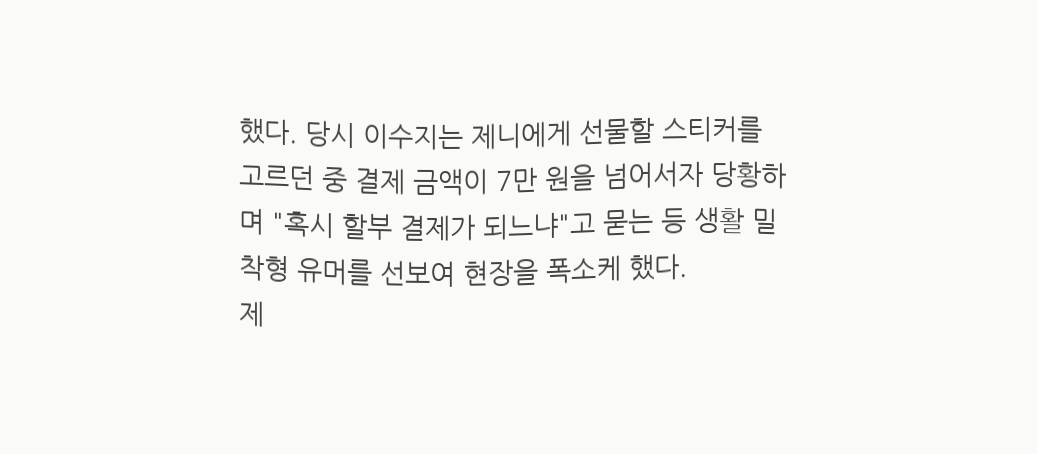했다. 당시 이수지는 제니에게 선물할 스티커를 고르던 중 결제 금액이 7만 원을 넘어서자 당황하며 "혹시 할부 결제가 되느냐"고 묻는 등 생활 밀착형 유머를 선보여 현장을 폭소케 했다.
제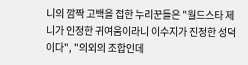니의 깜짝 고백을 접한 누리꾼들은 "월드스타 제니가 인정한 귀여움이라니 이수지가 진정한 성덕이다", "의외의 조합인데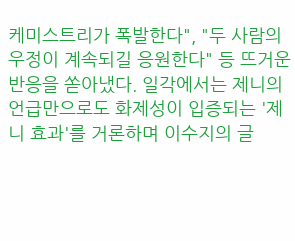케미스트리가 폭발한다", "두 사람의 우정이 계속되길 응원한다" 등 뜨거운 반응을 쏟아냈다. 일각에서는 제니의 언급만으로도 화제성이 입증되는 '제니 효과'를 거론하며 이수지의 글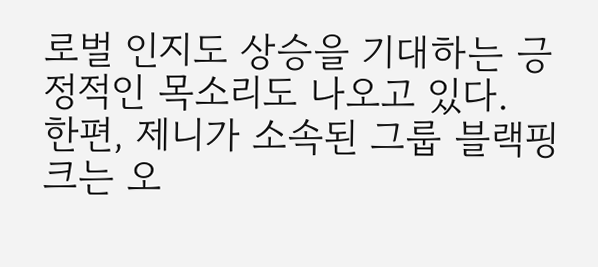로벌 인지도 상승을 기대하는 긍정적인 목소리도 나오고 있다.
한편, 제니가 소속된 그룹 블랙핑크는 오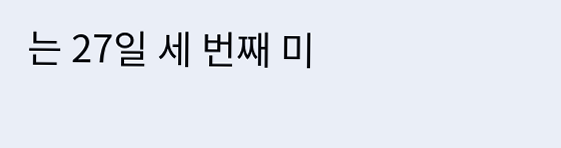는 27일 세 번째 미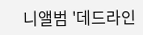니앨범 '데드라인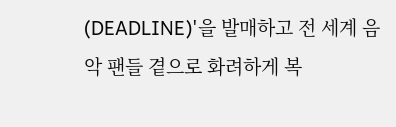(DEADLINE)'을 발매하고 전 세계 음악 팬들 곁으로 화려하게 복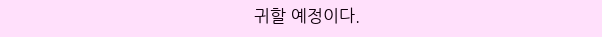귀할 예정이다.